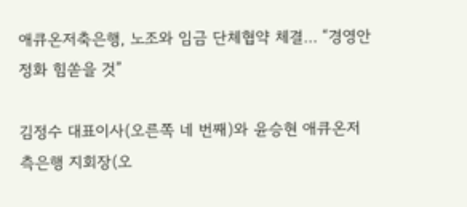애큐온저축은행, 노조와 임금 단체협약 체결… “경영안정화 힘쏟을 것”

김정수 대표이사(오른쪽 네 번째)와 윤승현 애큐온저측은행 지회장(오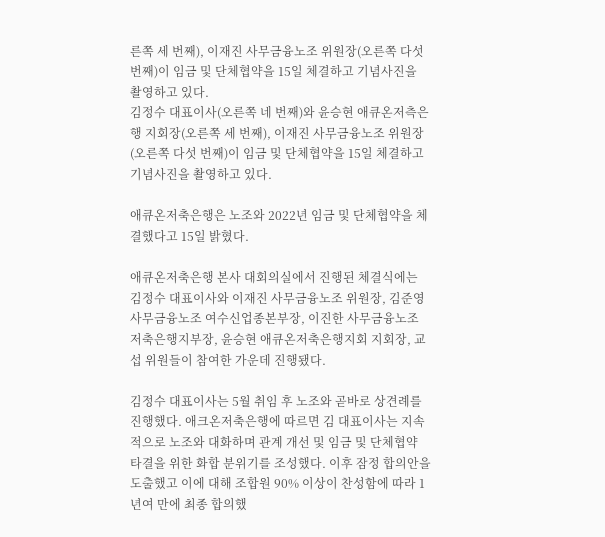른쪽 세 번째), 이재진 사무금융노조 위원장(오른쪽 다섯 번째)이 임금 및 단체협약을 15일 체결하고 기념사진을 촬영하고 있다.
김정수 대표이사(오른쪽 네 번째)와 윤승현 애큐온저측은행 지회장(오른쪽 세 번째), 이재진 사무금융노조 위원장(오른쪽 다섯 번째)이 임금 및 단체협약을 15일 체결하고 기념사진을 촬영하고 있다.

애큐온저축은행은 노조와 2022년 임금 및 단체협약을 체결했다고 15일 밝혔다.

애큐온저축은행 본사 대회의실에서 진행된 체결식에는 김정수 대표이사와 이재진 사무금융노조 위원장, 김준영 사무금융노조 여수신업종본부장, 이진한 사무금융노조 저축은행지부장, 윤승현 애큐온저축은행지회 지회장, 교섭 위원들이 참여한 가운데 진행됐다.

김정수 대표이사는 5월 취임 후 노조와 곧바로 상견례를 진행했다. 애크온저축은행에 따르면 김 대표이사는 지속적으로 노조와 대화하며 관계 개선 및 임금 및 단체협약 타결을 위한 화합 분위기를 조성했다. 이후 잠정 합의안을 도출했고 이에 대해 조합원 90% 이상이 찬성함에 따라 1년여 만에 최종 합의했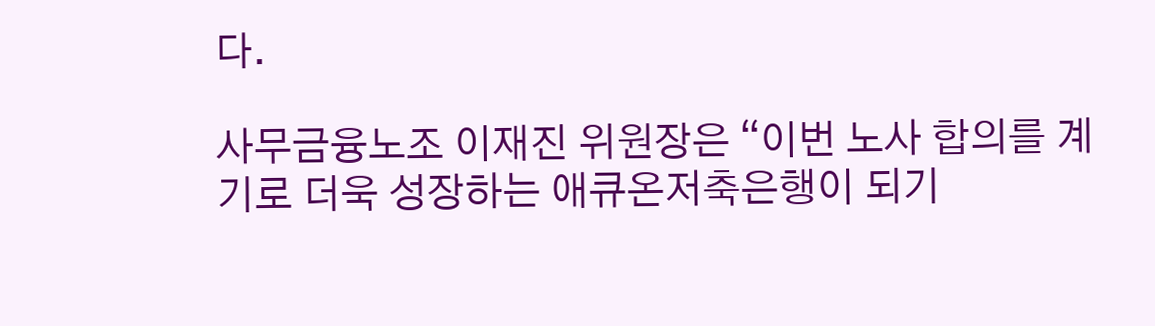다.

사무금융노조 이재진 위원장은 “이번 노사 합의를 계기로 더욱 성장하는 애큐온저축은행이 되기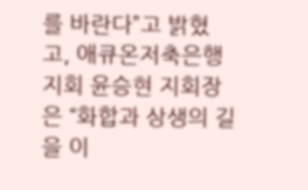를 바란다”고 밝혔고, 애큐온저축은행지회 윤승현 지회장은 “화합과 상생의 길을 이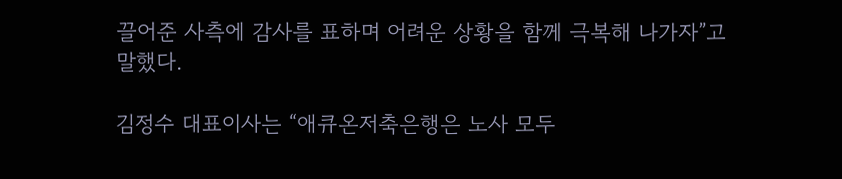끌어준 사측에 감사를 표하며 어려운 상황을 함께 극복해 나가자”고 말했다.

김정수 대표이사는 “애큐온저축은행은 노사 모두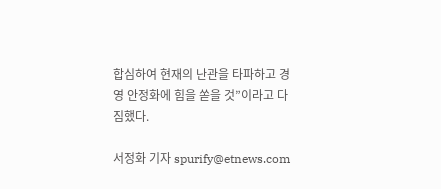합심하여 현재의 난관을 타파하고 경영 안정화에 힘을 쏟을 것”이라고 다짐했다.

서정화 기자 spurify@etnews.com